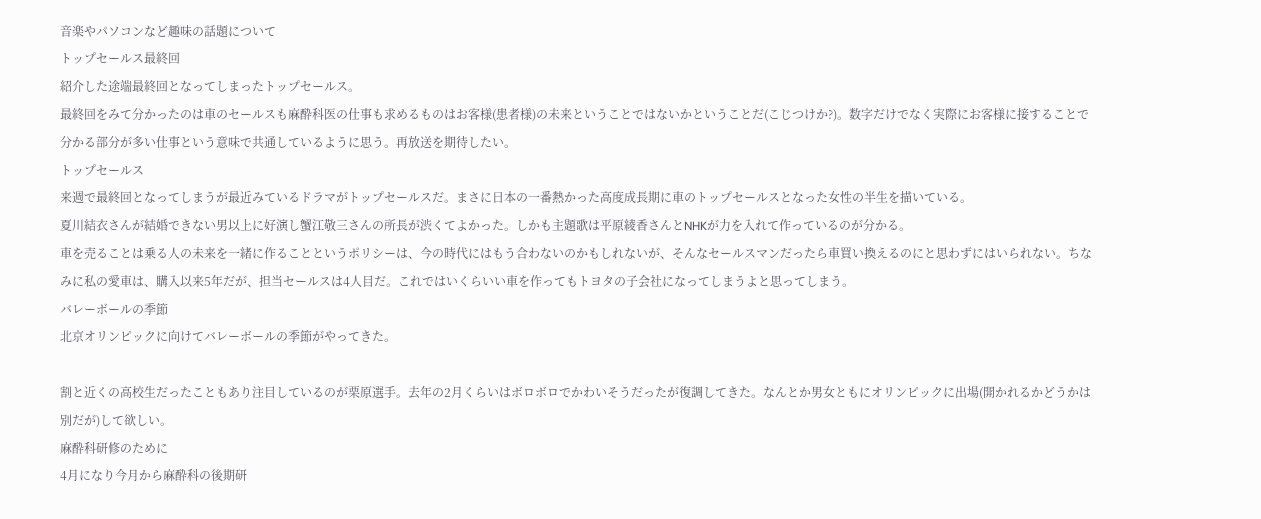音楽やパソコンなど趣味の話題について
トップセールス最終回
紹介した途端最終回となってしまったトップセールス。
最終回をみて分かったのは車のセールスも麻酔科医の仕事も求めるものはお客様(患者様)の未来ということではないかということだ(こじつけか?)。数字だけでなく実際にお客様に接することで分かる部分が多い仕事という意味で共通しているように思う。再放送を期待したい。
トップセールス
来週で最終回となってしまうが最近みているドラマがトップセールスだ。まさに日本の一番熱かった高度成長期に車のトップセールスとなった女性の半生を描いている。
夏川結衣さんが結婚できない男以上に好演し蟹江敬三さんの所長が渋くてよかった。しかも主題歌は平原綾香さんとNHKが力を入れて作っているのが分かる。
車を売ることは乗る人の未来を一緒に作ることというポリシーは、今の時代にはもう合わないのかもしれないが、そんなセールスマンだったら車買い換えるのにと思わずにはいられない。ちなみに私の愛車は、購入以来5年だが、担当セールスは4人目だ。これではいくらいい車を作ってもトヨタの子会社になってしまうよと思ってしまう。
バレーボールの季節
北京オリンピックに向けてバレーボールの季節がやってきた。

割と近くの高校生だったこともあり注目しているのが栗原選手。去年の2月くらいはボロボロでかわいそうだったが復調してきた。なんとか男女ともにオリンピックに出場(開かれるかどうかは別だが)して欲しい。
麻酔科研修のために
4月になり今月から麻酔科の後期研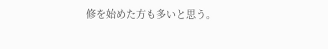修を始めた方も多いと思う。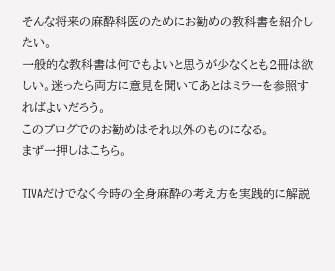そんな将来の麻酔科医のためにお勧めの教科書を紹介したい。
一般的な教科書は何でもよいと思うが少なくとも2冊は欲しい。迷ったら両方に意見を聞いてあとはミラーを参照すればよいだろう。
このブログでのお勧めはそれ以外のものになる。
まず一押しはこちら。

TIVAだけでなく今時の全身麻酔の考え方を実践的に解説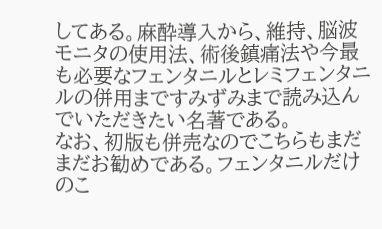してある。麻酔導入から、維持、脳波モニタの使用法、術後鎮痛法や今最も必要なフェンタニルとレミフェンタニルの併用まですみずみまで読み込んでいただきたい名著である。
なお、初版も併売なのでこちらもまだまだお勧めである。フェンタニルだけのこ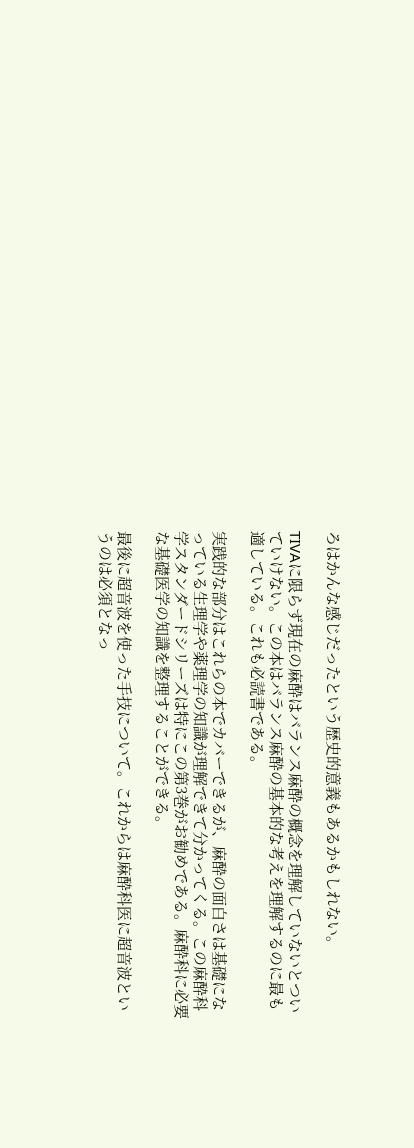ろはかんな感じだったという歴史的意義もあるかもしれない。

TIVAに限らず現在の麻酔はバランス麻酔の概念を理解していないとついていけない。この本はバランス麻酔の基本的な考えを理解するのに最も適している。これも必読書である。

実践的な部分はこれらの本でカバーできるが、麻酔の面白さは基礎になっている生理学や薬理学の知識が理解できて分かってくる。この麻酔科学スタンダードシリーズは特にこの第3巻がお勧めである。麻酔科に必要な基礎医学の知識を整理することができる。

最後に超音波を使った手技について。これからは麻酔科医に超音波というのは必須となっ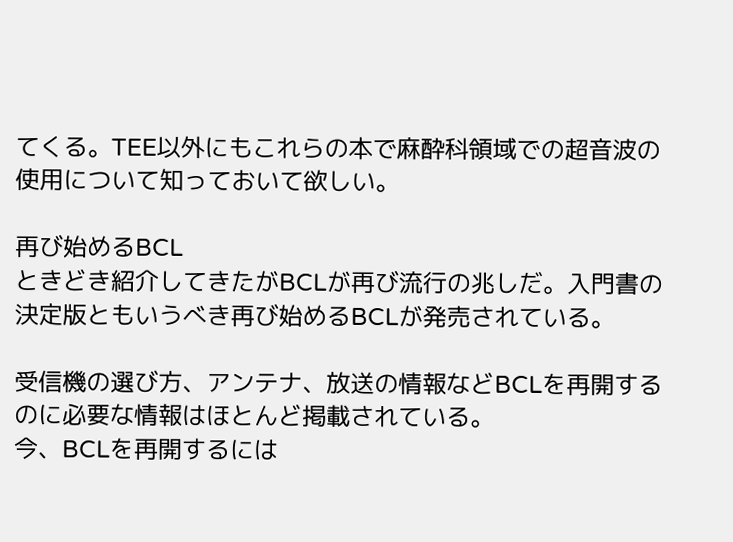てくる。TEE以外にもこれらの本で麻酔科領域での超音波の使用について知っておいて欲しい。

再び始めるBCL
ときどき紹介してきたがBCLが再び流行の兆しだ。入門書の決定版ともいうべき再び始めるBCLが発売されている。

受信機の選び方、アンテナ、放送の情報などBCLを再開するのに必要な情報はほとんど掲載されている。
今、BCLを再開するには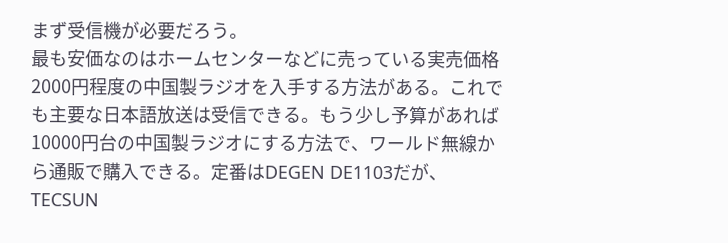まず受信機が必要だろう。
最も安価なのはホームセンターなどに売っている実売価格2000円程度の中国製ラジオを入手する方法がある。これでも主要な日本語放送は受信できる。もう少し予算があれば10000円台の中国製ラジオにする方法で、ワールド無線から通販で購入できる。定番はDEGEN DE1103だが、TECSUN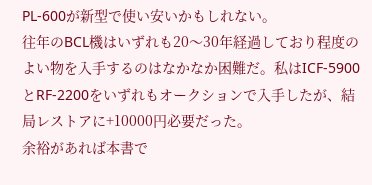PL-600が新型で使い安いかもしれない。
往年のBCL機はいずれも20〜30年経過しており程度のよい物を入手するのはなかなか困難だ。私はICF-5900とRF-2200をいずれもオークションで入手したが、結局レストアに+10000円必要だった。
余裕があれば本書で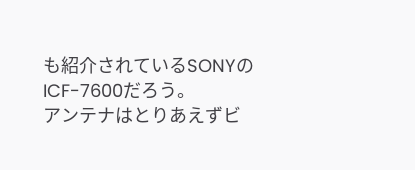も紹介されているSONYのICF-7600だろう。
アンテナはとりあえずビ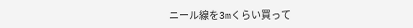ニール線を3mくらい買って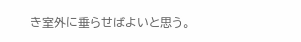き室外に垂らせばよいと思う。